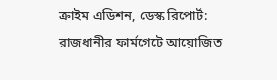ক্রাইম এডিশন, ডেস্ক রিপোর্ট:
রাজধানীর ফার্মগেটে আয়োজিত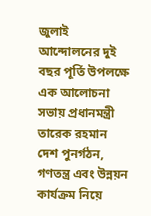জুলাই আন্দোলনের দুই বছর পূর্তি উপলক্ষে এক আলোচনা সভায় প্রধানমন্ত্রী তারেক রহমান দেশ পুনর্গঠন, গণতন্ত্র এবং উন্নয়ন কার্যক্রম নিয়ে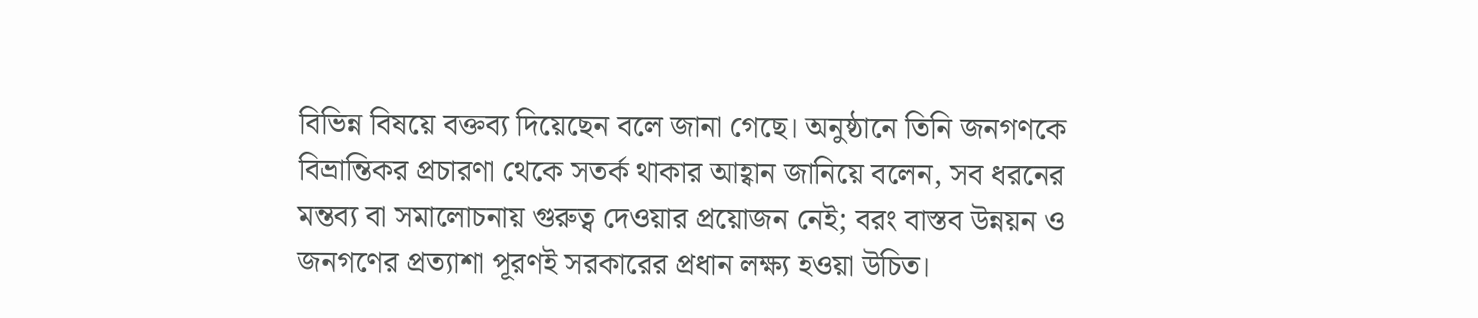বিভিন্ন বিষয়ে বক্তব্য দিয়েছেন বলে জানা গেছে। অনুষ্ঠানে তিনি জনগণকে বিভ্রান্তিকর প্রচারণা থেকে সতর্ক থাকার আহ্বান জানিয়ে বলেন, সব ধরনের মন্তব্য বা সমালোচনায় গুরুত্ব দেওয়ার প্রয়োজন নেই; বরং বাস্তব উন্নয়ন ও জনগণের প্রত্যাশা পূরণই সরকারের প্রধান লক্ষ্য হওয়া উচিত।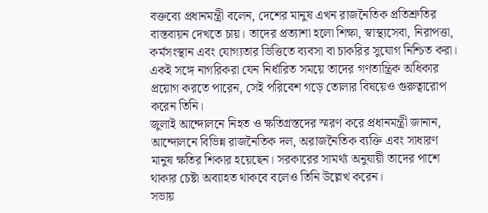বক্তব্যে প্রধানমন্ত্রী বলেন, দেশের মানুষ এখন রাজনৈতিক প্রতিশ্রুতির বাস্তবায়ন দেখতে চায়। তাদের প্রত্যাশা হলো শিক্ষা, স্বাস্থ্যসেবা, নিরাপত্তা, কর্মসংস্থান এবং যোগ্যতার ভিত্তিতে ব্যবসা বা চাকরির সুযোগ নিশ্চিত করা। একই সঙ্গে নাগরিকরা যেন নির্ধারিত সময়ে তাদের গণতান্ত্রিক অধিকার প্রয়োগ করতে পারেন, সেই পরিবেশ গড়ে তোলার বিষয়েও গুরুত্বারোপ করেন তিনি।
জুলাই আন্দোলনে নিহত ও ক্ষতিগ্রস্তদের স্মরণ করে প্রধানমন্ত্রী জানান, আন্দোলনে বিভিন্ন রাজনৈতিক দল, অরাজনৈতিক ব্যক্তি এবং সাধারণ মানুষ ক্ষতির শিকার হয়েছেন। সরকারের সামর্থ্য অনুযায়ী তাদের পাশে থাকার চেষ্টা অব্যাহত থাকবে বলেও তিনি উল্লেখ করেন।
সভায়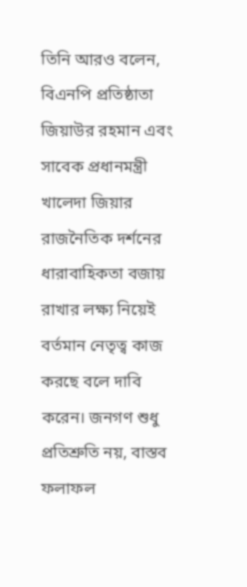তিনি আরও বলেন, বিএনপি প্রতিষ্ঠাতা জিয়াউর রহমান এবং সাবেক প্রধানমন্ত্রী খালেদা জিয়ার রাজনৈতিক দর্শনের ধারাবাহিকতা বজায় রাখার লক্ষ্য নিয়েই বর্তমান নেতৃত্ব কাজ করছে বলে দাবি করেন। জনগণ শুধু প্রতিশ্রুতি নয়, বাস্তব ফলাফল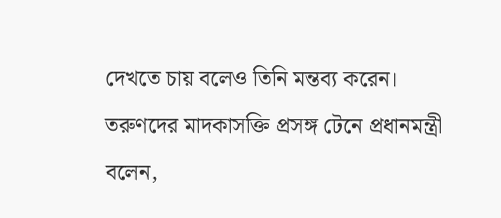দেখতে চায় বলেও তিনি মন্তব্য করেন।
তরুণদের মাদকাসক্তি প্রসঙ্গ টেনে প্রধানমন্ত্রী বলেন,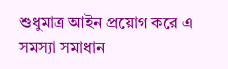শুধুমাত্র আইন প্রয়োগ করে এ সমস্যা সমাধান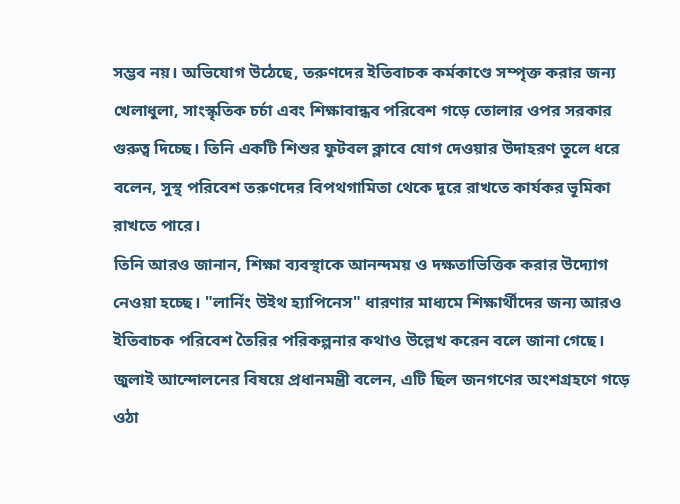সম্ভব নয়। অভিযোগ উঠেছে, তরুণদের ইতিবাচক কর্মকাণ্ডে সম্পৃক্ত করার জন্য খেলাধুলা, সাংস্কৃতিক চর্চা এবং শিক্ষাবান্ধব পরিবেশ গড়ে তোলার ওপর সরকার গুরুত্ব দিচ্ছে। তিনি একটি শিশুর ফুটবল ক্লাবে যোগ দেওয়ার উদাহরণ তুলে ধরে বলেন, সুস্থ পরিবেশ তরুণদের বিপথগামিতা থেকে দূরে রাখতে কার্যকর ভূমিকা রাখতে পারে।
তিনি আরও জানান, শিক্ষা ব্যবস্থাকে আনন্দময় ও দক্ষতাভিত্তিক করার উদ্যোগ নেওয়া হচ্ছে। "লার্নিং উইথ হ্যাপিনেস" ধারণার মাধ্যমে শিক্ষার্থীদের জন্য আরও ইতিবাচক পরিবেশ তৈরির পরিকল্পনার কথাও উল্লেখ করেন বলে জানা গেছে।
জুলাই আন্দোলনের বিষয়ে প্রধানমন্ত্রী বলেন, এটি ছিল জনগণের অংশগ্রহণে গড়ে ওঠা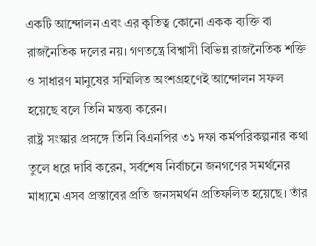একটি আন্দোলন এবং এর কৃতিত্ব কোনো একক ব্যক্তি বা রাজনৈতিক দলের নয়। গণতন্ত্রে বিশ্বাসী বিভিন্ন রাজনৈতিক শক্তি ও সাধারণ মানুষের সম্মিলিত অংশগ্রহণেই আন্দোলন সফল হয়েছে বলে তিনি মন্তব্য করেন।
রাষ্ট্র সংস্কার প্রসঙ্গে তিনি বিএনপির ৩১ দফা কর্মপরিকল্পনার কথা তুলে ধরে দাবি করেন, সর্বশেষ নির্বাচনে জনগণের সমর্থনের মাধ্যমে এসব প্রস্তাবের প্রতি জনসমর্থন প্রতিফলিত হয়েছে। তাঁর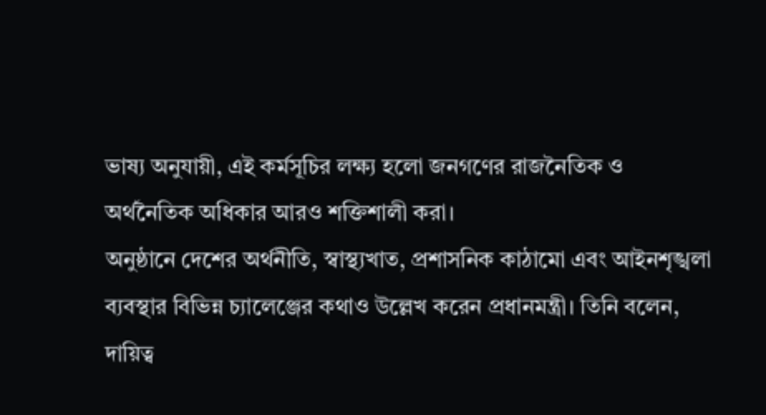ভাষ্য অনুযায়ী, এই কর্মসূচির লক্ষ্য হলো জনগণের রাজনৈতিক ও অর্থনৈতিক অধিকার আরও শক্তিশালী করা।
অনুষ্ঠানে দেশের অর্থনীতি, স্বাস্থ্যখাত, প্রশাসনিক কাঠামো এবং আইনশৃঙ্খলা ব্যবস্থার বিভিন্ন চ্যালেঞ্জের কথাও উল্লেখ করেন প্রধানমন্ত্রী। তিনি বলেন, দায়িত্ব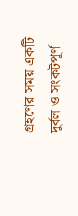গ্রহণের সময় একটি দুর্বল ও সংকটপূর্ণ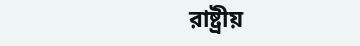রাষ্ট্রীয়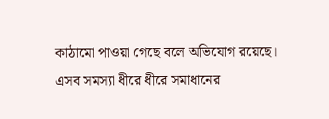কাঠামো পাওয়া গেছে বলে অভিযোগ রয়েছে। এসব সমস্যা ধীরে ধীরে সমাধানের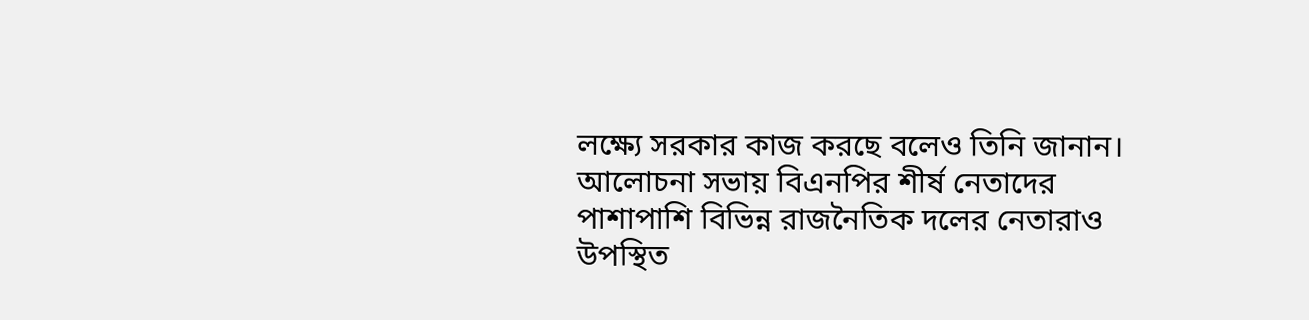লক্ষ্যে সরকার কাজ করছে বলেও তিনি জানান।
আলোচনা সভায় বিএনপির শীর্ষ নেতাদের পাশাপাশি বিভিন্ন রাজনৈতিক দলের নেতারাও উপস্থিত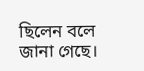ছিলেন বলে জানা গেছে।